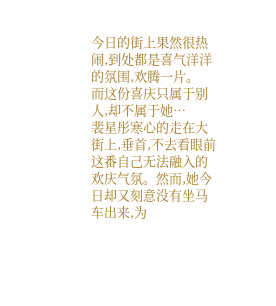今日的街上果然很热闹,到处都是喜气洋洋的氛围,欢腾一片。
而这份喜庆只属于别人,却不属于她…
裴星彤寒心的走在大街上,垂首,不去看眼前这番自己无法融入的欢庆气氛。然而,她今日却又刻意没有坐马车出来,为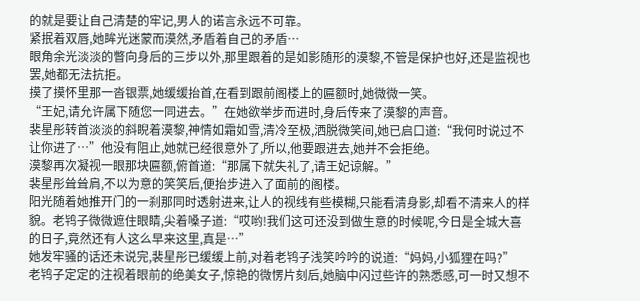的就是要让自己清楚的牢记,男人的诺言永远不可靠。
紧抿着双唇,她眸光迷蒙而漠然,矛盾着自己的矛盾…
眼角余光淡淡的瞥向身后的三步以外,那里跟着的是如影随形的漠黎,不管是保护也好,还是监视也罢,她都无法抗拒。
摸了摸怀里那一沓银票,她缓缓抬首,在看到跟前阁楼上的匾额时,她微微一笑。
“王妃,请允许属下随您一同进去。”在她欲举步而进时,身后传来了漠黎的声音。
裴星彤转首淡淡的斜睨着漠黎,神情如霜如雪,清冷至极,洒脱微笑间,她已启口道:“我何时说过不让你进了…”他没有阻止,她就已经很意外了,所以,他要跟进去,她并不会拒绝。
漠黎再次凝视一眼那块匾额,俯首道:“那属下就失礼了,请王妃谅解。”
裴星彤耸耸肩,不以为意的笑笑后,便抬步进入了面前的阁楼。
阳光随着她推开门的一刹那同时透射进来,让人的视线有些模糊,只能看清身影,却看不清来人的样貌。老鸨子微微遮住眼睛,尖着嗓子道:“哎哟!我们这可还没到做生意的时候呢,今日是全城大喜的日子,竟然还有人这么早来这里,真是…”
她发牢骚的话还未说完,裴星彤已缓缓上前,对着老鸨子浅笑吟吟的说道:“妈妈,小狐狸在吗?”
老鸨子定定的注视着眼前的绝美女子,惊艳的微愣片刻后,她脑中闪过些许的熟悉感,可一时又想不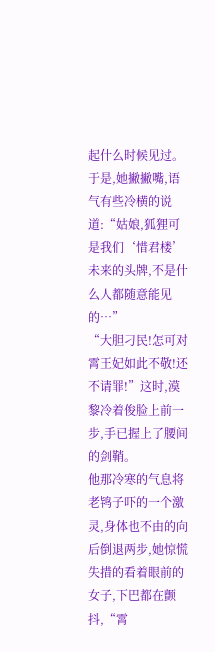起什么时候见过。于是,她撇撇嘴,语气有些冷横的说道:“姑娘,狐狸可是我们‘惜君楼’未来的头牌,不是什么人都随意能见的…”
“大胆刁民!怎可对霄王妃如此不敬!还不请罪!”这时,漠黎冷着俊脸上前一步,手已握上了腰间的剑鞘。
他那冷寒的气息将老鸨子吓的一个激灵,身体也不由的向后倒退两步,她惊慌失措的看着眼前的女子,下巴都在颤抖,“霄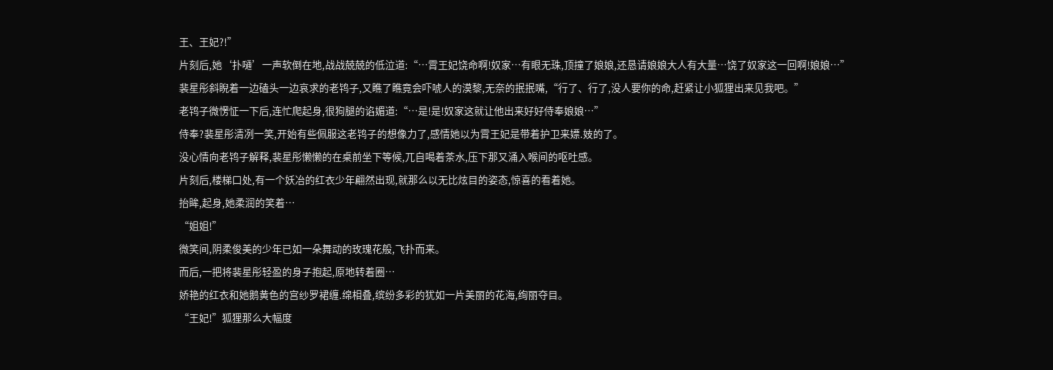王、王妃?!”
片刻后,她‘扑嗵’一声软倒在地,战战兢兢的低泣道:“…霄王妃饶命啊!奴家…有眼无珠,顶撞了娘娘,还恳请娘娘大人有大量…饶了奴家这一回啊!娘娘…”
裴星彤斜睨着一边磕头一边哀求的老鸨子,又瞧了瞧竟会吓唬人的漠黎,无奈的抿抿嘴,“行了、行了,没人要你的命,赶紧让小狐狸出来见我吧。”
老鸨子微愣怔一下后,连忙爬起身,很狗腿的谄媚道:“…是!是!奴家这就让他出来好好侍奉娘娘…”
侍奉?裴星彤清冽一笑,开始有些佩服这老鸨子的想像力了,感情她以为霄王妃是带着护卫来嫖.妓的了。
没心情向老鸨子解释,裴星彤懒懒的在桌前坐下等候,兀自喝着茶水,压下那又涌入喉间的呕吐感。
片刻后,楼梯口处,有一个妖冶的红衣少年翩然出现,就那么以无比炫目的姿态,惊喜的看着她。
抬眸,起身,她柔润的笑着…
“姐姐!”
微笑间,阴柔俊美的少年已如一朵舞动的玫瑰花般,飞扑而来。
而后,一把将裴星彤轻盈的身子抱起,原地转着圈…
娇艳的红衣和她鹅黄色的宫纱罗裙缠.绵相叠,缤纷多彩的犹如一片美丽的花海,绚丽夺目。
“王妃!”狐狸那么大幅度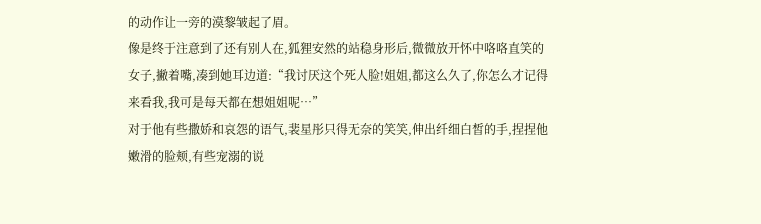的动作让一旁的漠黎皱起了眉。
像是终于注意到了还有别人在,狐狸安然的站稳身形后,微微放开怀中咯咯直笑的女子,撇着嘴,凑到她耳边道:“我讨厌这个死人脸!姐姐,都这么久了,你怎么才记得来看我,我可是每天都在想姐姐呢…”
对于他有些撒娇和哀怨的语气,裴星彤只得无奈的笑笑,伸出纤细白皙的手,捏捏他嫩滑的脸颊,有些宠溺的说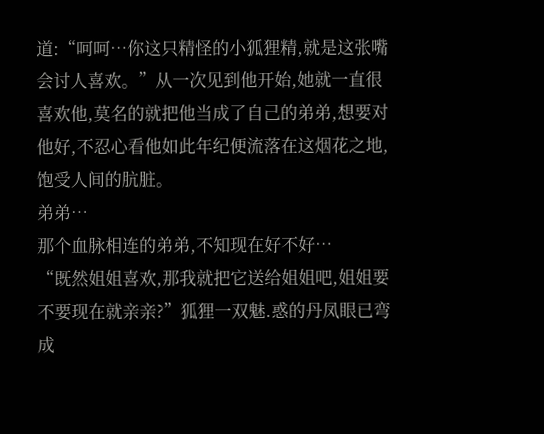道:“呵呵…你这只精怪的小狐狸精,就是这张嘴会讨人喜欢。”从一次见到他开始,她就一直很喜欢他,莫名的就把他当成了自己的弟弟,想要对他好,不忍心看他如此年纪便流落在这烟花之地,饱受人间的肮脏。
弟弟…
那个血脉相连的弟弟,不知现在好不好…
“既然姐姐喜欢,那我就把它送给姐姐吧,姐姐要不要现在就亲亲?”狐狸一双魅.惑的丹凤眼已弯成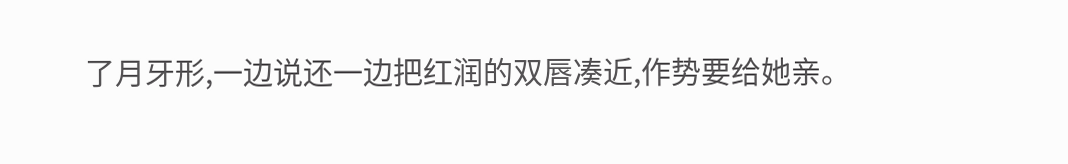了月牙形,一边说还一边把红润的双唇凑近,作势要给她亲。